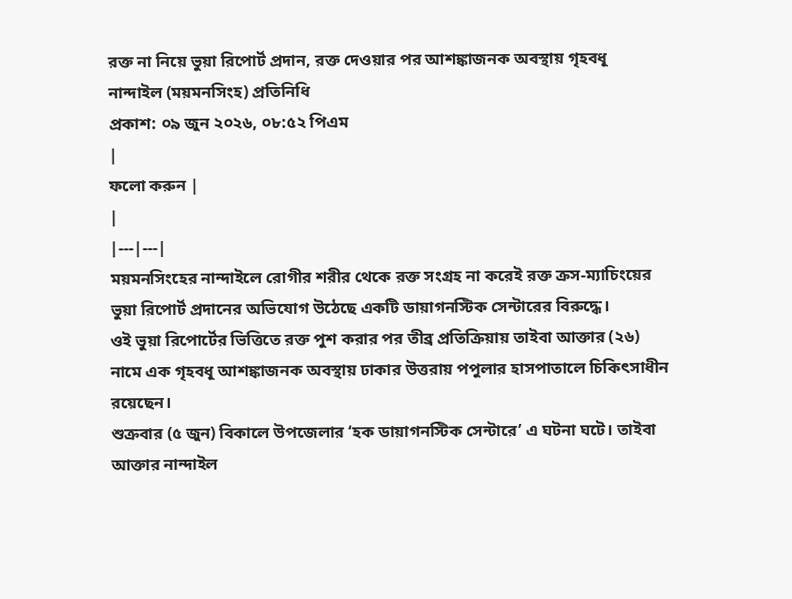রক্ত না নিয়ে ভুয়া রিপোর্ট প্রদান, রক্ত দেওয়ার পর আশঙ্কাজনক অবস্থায় গৃহবধূ
নান্দাইল (ময়মনসিংহ) প্রতিনিধি
প্রকাশ: ০৯ জুন ২০২৬, ০৮:৫২ পিএম
|
ফলো করুন |
|
|---|---|
ময়মনসিংহের নান্দাইলে রোগীর শরীর থেকে রক্ত সংগ্রহ না করেই রক্ত ক্রস-ম্যাচিংয়ের ভুয়া রিপোর্ট প্রদানের অভিযোগ উঠেছে একটি ডায়াগনস্টিক সেন্টারের বিরুদ্ধে।
ওই ভুয়া রিপোর্টের ভিত্তিতে রক্ত পুশ করার পর তীব্র প্রতিক্রিয়ায় তাইবা আক্তার (২৬) নামে এক গৃহবধূ আশঙ্কাজনক অবস্থায় ঢাকার উত্তরায় পপুলার হাসপাতালে চিকিৎসাধীন রয়েছেন।
শুক্রবার (৫ জুন) বিকালে উপজেলার ‘হক ডায়াগনস্টিক সেন্টারে’ এ ঘটনা ঘটে। তাইবা আক্তার নান্দাইল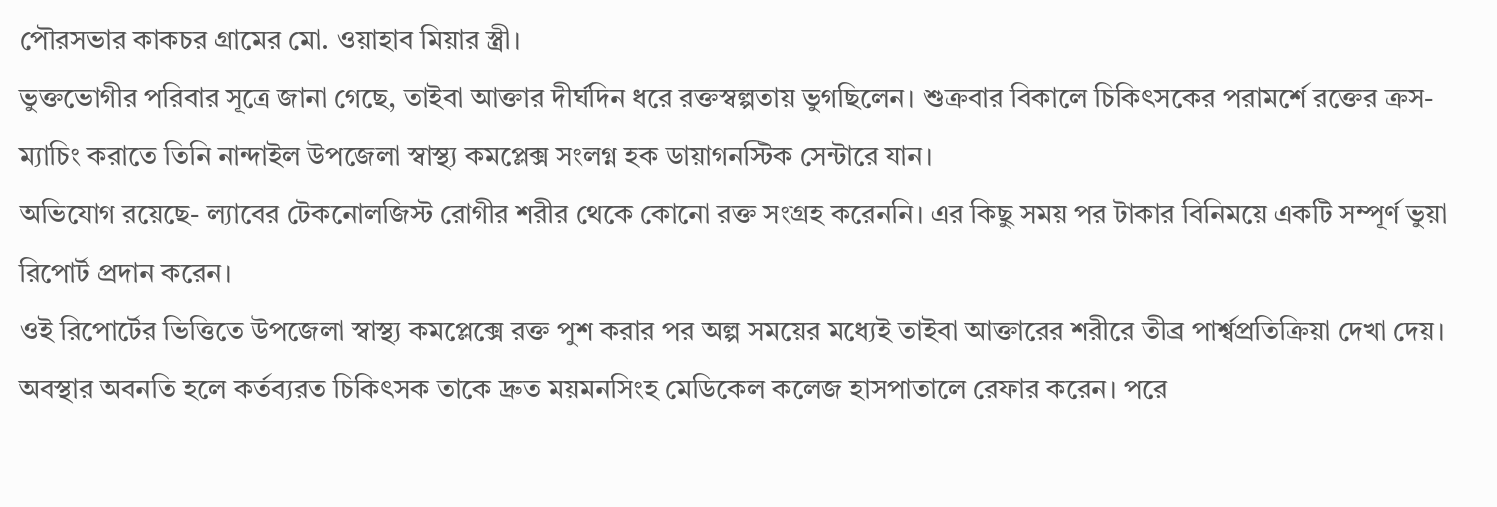পৌরসভার কাকচর গ্রামের মো. ওয়াহাব মিয়ার স্ত্রী।
ভুক্তভোগীর পরিবার সূত্রে জানা গেছে, তাইবা আক্তার দীর্ঘদিন ধরে রক্তস্বল্পতায় ভুগছিলেন। শুক্রবার বিকালে চিকিৎসকের পরামর্শে রক্তের ক্রস-ম্যাচিং করাতে তিনি নান্দাইল উপজেলা স্বাস্থ্য কমপ্লেক্স সংলগ্ন হক ডায়াগনস্টিক সেন্টারে যান।
অভিযোগ রয়েছে- ল্যাবের টেকনোলজিস্ট রোগীর শরীর থেকে কোনো রক্ত সংগ্রহ করেননি। এর কিছু সময় পর টাকার বিনিময়ে একটি সম্পূর্ণ ভুয়া রিপোর্ট প্রদান করেন।
ওই রিপোর্টের ভিত্তিতে উপজেলা স্বাস্থ্য কমপ্লেক্সে রক্ত পুশ করার পর অল্প সময়ের মধ্যেই তাইবা আক্তারের শরীরে তীব্র পার্শ্বপ্রতিক্রিয়া দেখা দেয়। অবস্থার অবনতি হলে কর্তব্যরত চিকিৎসক তাকে দ্রুত ময়মনসিংহ মেডিকেল কলেজ হাসপাতালে রেফার করেন। পরে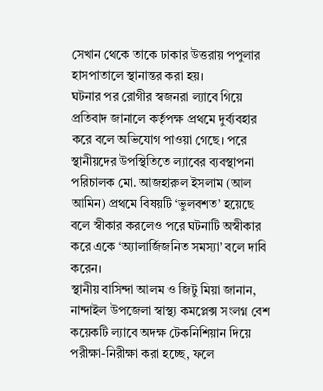সেখান থেকে তাকে ঢাকার উত্তরায় পপুলার হাসপাতালে স্থানান্তর করা হয়।
ঘটনার পর রোগীর স্বজনরা ল্যাবে গিয়ে প্রতিবাদ জানালে কর্তৃপক্ষ প্রথমে দুর্ব্যবহার করে বলে অভিযোগ পাওয়া গেছে। পরে স্থানীয়দের উপস্থিতিতে ল্যাবের ব্যবস্থাপনা পরিচালক মো. আজহারুল ইসলাম (আল আমিন) প্রথমে বিষয়টি ‘ভুলবশত’ হয়েছে বলে স্বীকার করলেও পরে ঘটনাটি অস্বীকার করে একে ‘অ্যালার্জিজনিত সমস্যা’ বলে দাবি করেন।
স্থানীয় বাসিন্দা আলম ও জিটু মিয়া জানান, নান্দাইল উপজেলা স্বাস্থ্য কমপ্লেক্স সংলগ্ন বেশ কয়েকটি ল্যাবে অদক্ষ টেকনিশিয়ান দিয়ে পরীক্ষা-নিরীক্ষা করা হচ্ছে, ফলে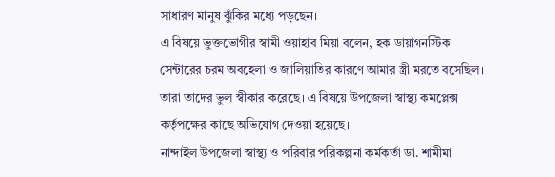সাধারণ মানুষ ঝুঁকির মধ্যে পড়ছেন।
এ বিষয়ে ভুক্তভোগীর স্বামী ওয়াহাব মিয়া বলেন, হক ডায়াগনস্টিক সেন্টারের চরম অবহেলা ও জালিয়াতির কারণে আমার স্ত্রী মরতে বসেছিল। তারা তাদের ভুল স্বীকার করেছে। এ বিষয়ে উপজেলা স্বাস্থ্য কমপ্লেক্স কর্তৃপক্ষের কাছে অভিযোগ দেওয়া হয়েছে।
নান্দাইল উপজেলা স্বাস্থ্য ও পরিবার পরিকল্পনা কর্মকর্তা ডা. শামীমা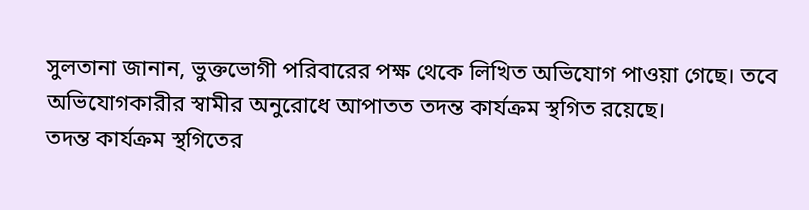সুলতানা জানান, ভুক্তভোগী পরিবারের পক্ষ থেকে লিখিত অভিযোগ পাওয়া গেছে। তবে অভিযোগকারীর স্বামীর অনুরোধে আপাতত তদন্ত কার্যক্রম স্থগিত রয়েছে।
তদন্ত কার্যক্রম স্থগিতের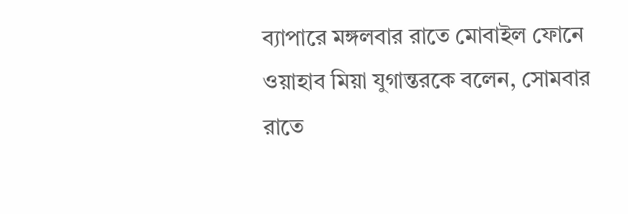ব্যাপারে মঙ্গলবার রাতে মোবাইল ফোনে ওয়াহাব মিয়া যুগান্তরকে বলেন, সোমবার রাতে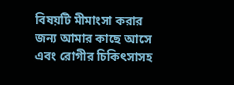বিষয়টি মীমাংসা করার জন্য আমার কাছে আসে এবং রোগীর চিকিৎসাসহ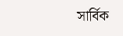সার্বিক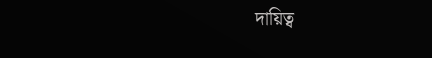দায়িত্ব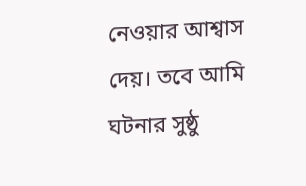নেওয়ার আশ্বাস দেয়। তবে আমি ঘটনার সুষ্ঠু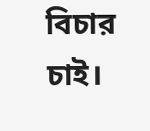বিচার চাই।